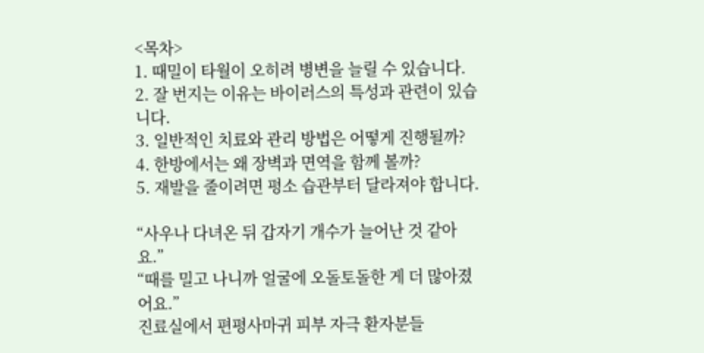<목차>
1. 때밀이 타월이 오히려 병변을 늘릴 수 있습니다.
2. 잘 번지는 이유는 바이러스의 특성과 관련이 있습니다.
3. 일반적인 치료와 관리 방법은 어떻게 진행될까?
4. 한방에서는 왜 장벽과 면역을 함께 볼까?
5. 재발을 줄이려면 평소 습관부터 달라져야 합니다.

“사우나 다녀온 뒤 갑자기 개수가 늘어난 것 같아요.”
“때를 밀고 나니까 얼굴에 오돌토돌한 게 더 많아졌어요.”
진료실에서 편평사마귀 피부 자극 환자분들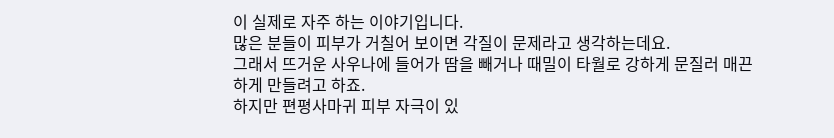이 실제로 자주 하는 이야기입니다.
많은 분들이 피부가 거칠어 보이면 각질이 문제라고 생각하는데요.
그래서 뜨거운 사우나에 들어가 땀을 빼거나 때밀이 타월로 강하게 문질러 매끈하게 만들려고 하죠.
하지만 편평사마귀 피부 자극이 있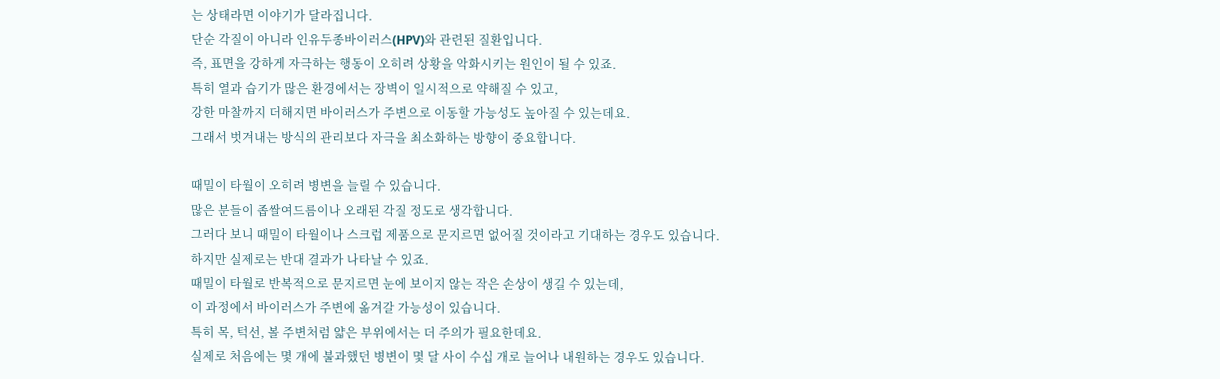는 상태라면 이야기가 달라집니다.
단순 각질이 아니라 인유두종바이러스(HPV)와 관련된 질환입니다.
즉, 표면을 강하게 자극하는 행동이 오히려 상황을 악화시키는 원인이 될 수 있죠.
특히 열과 습기가 많은 환경에서는 장벽이 일시적으로 약해질 수 있고,
강한 마찰까지 더해지면 바이러스가 주변으로 이동할 가능성도 높아질 수 있는데요.
그래서 벗겨내는 방식의 관리보다 자극을 최소화하는 방향이 중요합니다.

때밀이 타월이 오히려 병변을 늘릴 수 있습니다.
많은 분들이 좁쌀여드름이나 오래된 각질 정도로 생각합니다.
그러다 보니 때밀이 타월이나 스크럽 제품으로 문지르면 없어질 것이라고 기대하는 경우도 있습니다.
하지만 실제로는 반대 결과가 나타날 수 있죠.
때밀이 타월로 반복적으로 문지르면 눈에 보이지 않는 작은 손상이 생길 수 있는데,
이 과정에서 바이러스가 주변에 옮겨갈 가능성이 있습니다.
특히 목, 턱선, 볼 주변처럼 얇은 부위에서는 더 주의가 필요한데요.
실제로 처음에는 몇 개에 불과했던 병변이 몇 달 사이 수십 개로 늘어나 내원하는 경우도 있습니다.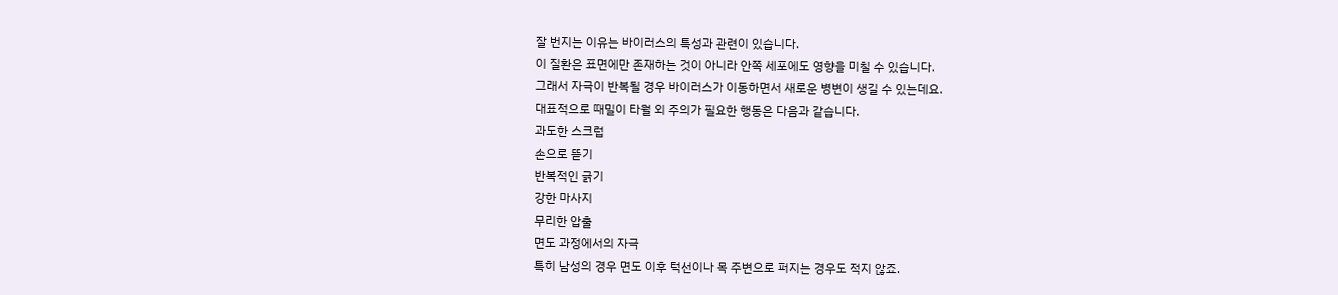잘 번지는 이유는 바이러스의 특성과 관련이 있습니다.
이 질환은 표면에만 존재하는 것이 아니라 안쪽 세포에도 영향을 미칠 수 있습니다.
그래서 자극이 반복될 경우 바이러스가 이동하면서 새로운 병변이 생길 수 있는데요.
대표적으로 때밀이 타월 외 주의가 필요한 행동은 다음과 같습니다.
과도한 스크럽
손으로 뜯기
반복적인 긁기
강한 마사지
무리한 압출
면도 과정에서의 자극
특히 남성의 경우 면도 이후 턱선이나 목 주변으로 퍼지는 경우도 적지 않죠.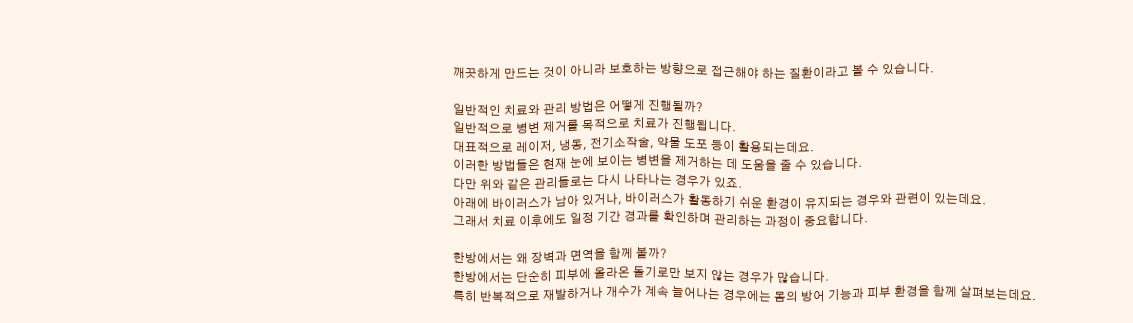깨끗하게 만드는 것이 아니라 보호하는 방향으로 접근해야 하는 질환이라고 볼 수 있습니다.

일반적인 치료와 관리 방법은 어떻게 진행될까?
일반적으로 병변 제거를 목적으로 치료가 진행됩니다.
대표적으로 레이저, 냉동, 전기소작술, 약물 도포 등이 활용되는데요.
이러한 방법들은 현재 눈에 보이는 병변을 제거하는 데 도움을 줄 수 있습니다.
다만 위와 같은 관리들로는 다시 나타나는 경우가 있죠.
아래에 바이러스가 남아 있거나, 바이러스가 활동하기 쉬운 환경이 유지되는 경우와 관련이 있는데요.
그래서 치료 이후에도 일정 기간 경과를 확인하며 관리하는 과정이 중요합니다.

한방에서는 왜 장벽과 면역을 함께 볼까?
한방에서는 단순히 피부에 올라온 돌기로만 보지 않는 경우가 많습니다.
특히 반복적으로 재발하거나 개수가 계속 늘어나는 경우에는 몸의 방어 기능과 피부 환경을 함께 살펴보는데요.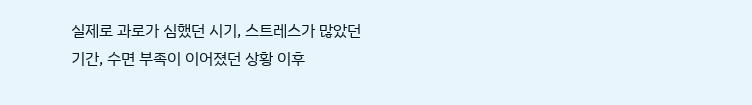실제로 과로가 심했던 시기, 스트레스가 많았던 기간, 수면 부족이 이어졌던 상황 이후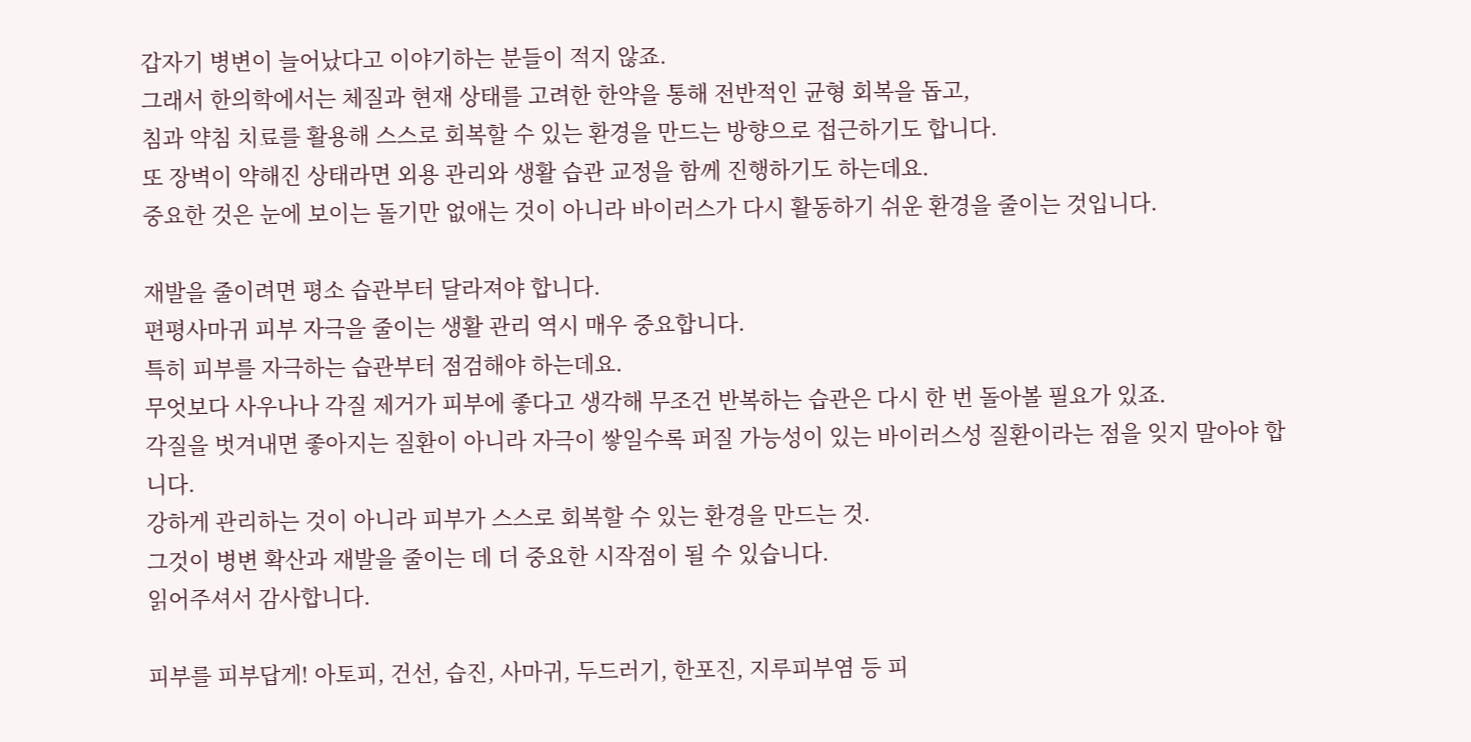갑자기 병변이 늘어났다고 이야기하는 분들이 적지 않죠.
그래서 한의학에서는 체질과 현재 상태를 고려한 한약을 통해 전반적인 균형 회복을 돕고,
침과 약침 치료를 활용해 스스로 회복할 수 있는 환경을 만드는 방향으로 접근하기도 합니다.
또 장벽이 약해진 상태라면 외용 관리와 생활 습관 교정을 함께 진행하기도 하는데요.
중요한 것은 눈에 보이는 돌기만 없애는 것이 아니라 바이러스가 다시 활동하기 쉬운 환경을 줄이는 것입니다.

재발을 줄이려면 평소 습관부터 달라져야 합니다.
편평사마귀 피부 자극을 줄이는 생활 관리 역시 매우 중요합니다.
특히 피부를 자극하는 습관부터 점검해야 하는데요.
무엇보다 사우나나 각질 제거가 피부에 좋다고 생각해 무조건 반복하는 습관은 다시 한 번 돌아볼 필요가 있죠.
각질을 벗겨내면 좋아지는 질환이 아니라 자극이 쌓일수록 퍼질 가능성이 있는 바이러스성 질환이라는 점을 잊지 말아야 합니다.
강하게 관리하는 것이 아니라 피부가 스스로 회복할 수 있는 환경을 만드는 것.
그것이 병변 확산과 재발을 줄이는 데 더 중요한 시작점이 될 수 있습니다.
읽어주셔서 감사합니다.

피부를 피부답게! 아토피, 건선, 습진, 사마귀, 두드러기, 한포진, 지루피부염 등 피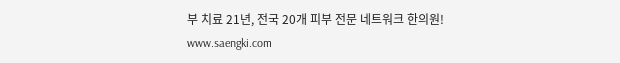부 치료 21년, 전국 20개 피부 전문 네트워크 한의원!
www.saengki.com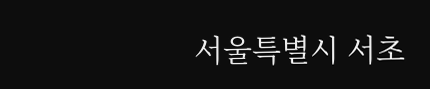서울특별시 서초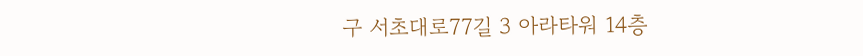구 서초대로77길 3 아라타워 14층